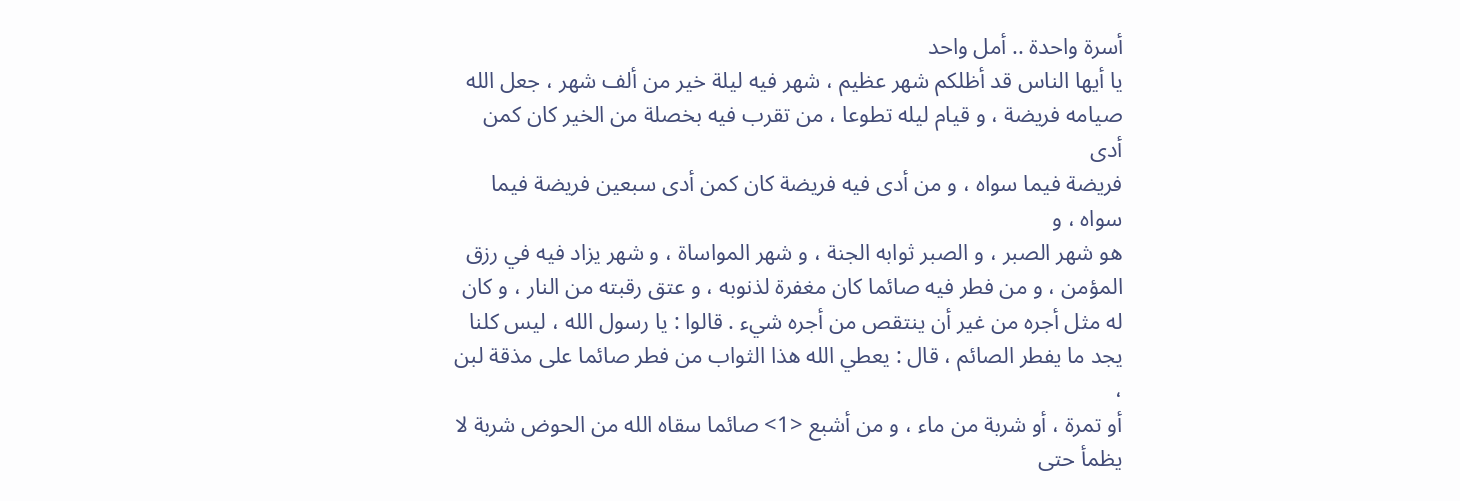أسرة واحدة .. أمل واحد
يا أيها الناس قد أظلكم شهر عظيم ، شهر فيه ليلة خير من ألف شهر ، جعل الله
صيامه فريضة ، و قيام ليله تطوعا ، من تقرب فيه بخصلة من الخير كان كمن أدى
فريضة فيما سواه ، و من أدى فيه فريضة كان كمن أدى سبعين فريضة فيما سواه ، و
هو شهر الصبر ، و الصبر ثوابه الجنة ، و شهر المواساة ، و شهر يزاد فيه في رزق
المؤمن ، و من فطر فيه صائما كان مغفرة لذنوبه ، و عتق رقبته من النار ، و كان
له مثل أجره من غير أن ينتقص من أجره شيء . قالوا : يا رسول الله ، ليس كلنا
يجد ما يفطر الصائم ، قال : يعطي الله هذا الثواب من فطر صائما على مذقة لبن ،
أو تمرة ، أو شربة من ماء ، و من أشبع <1> صائما سقاه الله من الحوض شربة لا
يظمأ حتى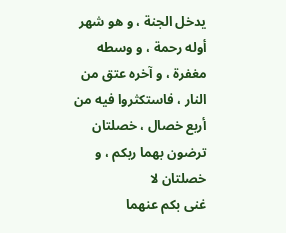يدخل الجنة ، و هو شهر أوله رحمة ، و وسطه مغفرة ، و آخره عتق من
النار ، فاستكثروا فيه من أربع خصال ، خصلتان ترضون بهما ربكم ، و خصلتان لا
غنى بكم عنهما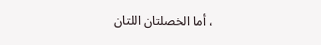، أما الخصلتان اللتان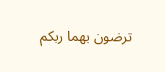ترضون بهما ربكم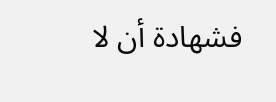فشهادة أن لا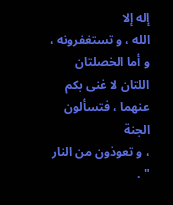إله إلا
الله ، و تستغفرونه ، و أما الخصلتان اللتان لا غنى بكم عنهما ، فتسألون الجنة
، و تعوذون من النار " .